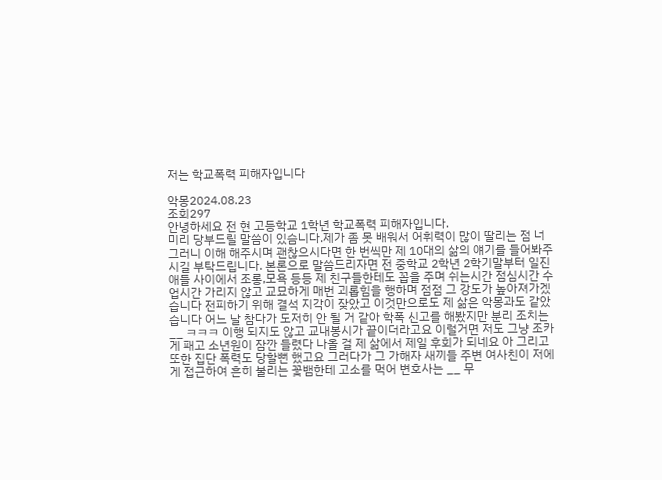저는 학교폭력 피해자입니다

악몽2024.08.23
조회297
안녕하세요 전 현 고등학교 1학년 학교폭력 피해자입니다.
미리 당부드릴 말씀이 있슴니다.제가 좀 못 배워서 어휘력이 많이 딸리는 점 너그러니 이해 해주시며 괜찮으시다면 한 번씩만 제 10대의 삶의 얘기를 들어봐주시길 부탁드립니다. 본론으로 말씀드리자면 전 중학교 2학년 2학기말부터 일진 애들 사이에서 조롱,모욕 등등 제 친구들한테도 꼽을 주며 쉬는시간 점심시간 수업시간 가리지 않고 교묘하게 매번 괴롭힘을 행하며 점점 그 강도가 높아져가겠습니다 전피하기 위해 결석 지각이 잦았고 이것만으로도 제 삶은 악몽과도 같았습니다 어느 날 참다가 도저히 안 될 거 같아 학폭 신고를 해봤지만 분리 조치는 __ ㅋㅋㅋ 이행 되지도 않고 교내봉시가 끝이더라고요 이럴거면 저도 그냥 조카게 패고 소년원이 잠깐 들렸다 나올 걸 제 삶에서 제일 후회가 되네요 아 그리고 또한 집단 폭력도 당할뻔 했고요 그러다가 그 가해자 새끼들 주변 여사친이 저에게 접근하여 흔히 불리는 꽃뱀한테 고소를 먹어 변호사는 __ 무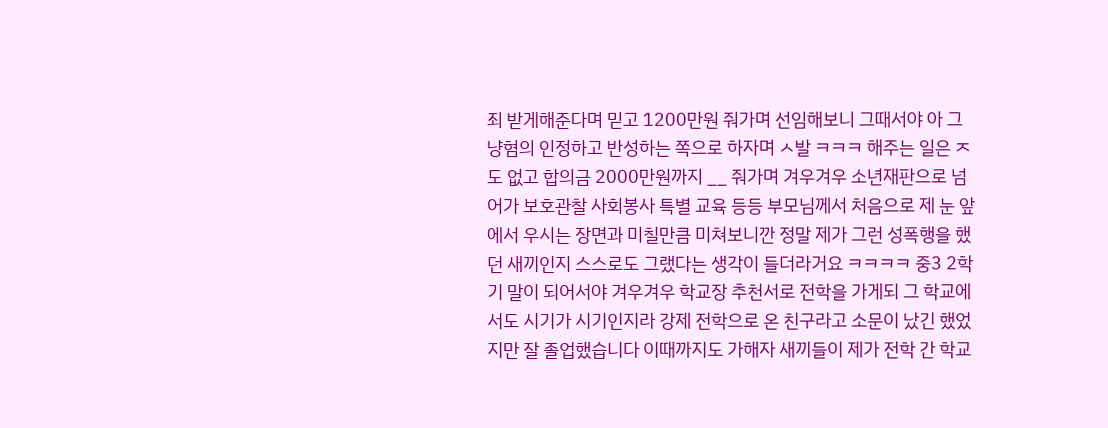죄 받게해준다며 믿고 1200만원 줘가며 선임해보니 그때서야 아 그냥혐의 인정하고 반성하는 쪽으로 하자며 ㅅ발 ㅋㅋㅋ 해주는 일은 ㅈ도 없고 합의금 2000만원까지 __ 줘가며 겨우겨우 소년재판으로 넘어가 보호관찰 사회봉사 특별 교육 등등 부모님께서 처음으로 제 눈 앞에서 우시는 장면과 미칠만큼 미쳐보니깐 정말 제가 그런 성폭행을 했던 새끼인지 스스로도 그랬다는 생각이 들더라거요 ㅋㅋㅋㅋ 중3 2학기 말이 되어서야 겨우겨우 학교장 추천서로 전학을 가게되 그 학교에서도 시기가 시기인지라 강제 전학으로 온 친구라고 소문이 났긴 했었지만 잘 졸업했습니다 이때까지도 가해자 새끼들이 제가 전학 간 학교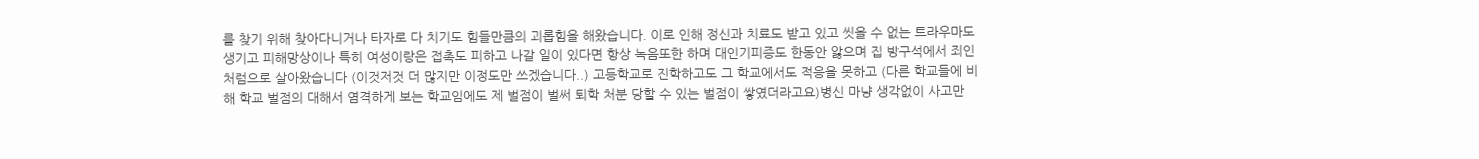를 찾기 위해 찾아다니거나 타자로 다 치기도 힘들만큼의 괴롭힘을 해왔습니다. 이로 인해 정신과 치료도 받고 있고 씻을 수 없는 트라우마도 생기고 피해망상이나 특히 여성이랑은 접촉도 피하고 나갈 일이 있다면 항상 녹음또한 하며 대인기피증도 한동안 앓으며 집 방구석에서 죄인처럼으로 살아왔습니다 (이것저것 더 많지만 이정도만 쓰겠습니다..) 고등학교로 진학하고도 그 학교에서도 적응을 못하고 (다른 학교들에 비해 학교 벌점의 대해서 염격하게 보는 학교임에도 제 벌점이 벌써 퇴학 처분 당할 수 있는 벌점이 쌓였더라고요)병신 마냥 생각없이 사고만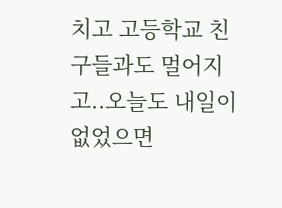치고 고등학교 친구들과도 멀어지고..오늘도 내일이 없었으면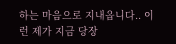하는 마음으로 지내옵니다.. 이런 제가 지금 당장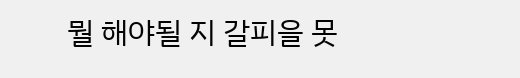뭘 해야될 지 갈피을 못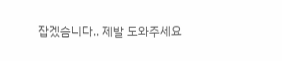잡겠슴니다.. 제발 도와주세요